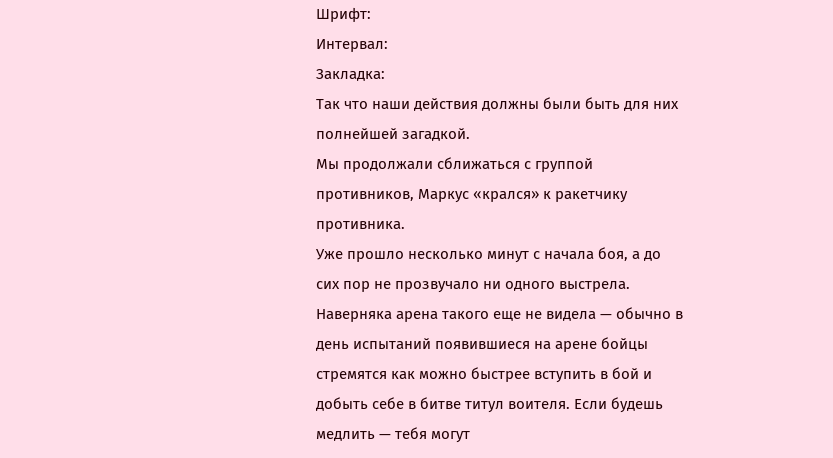Шрифт:
Интервал:
Закладка:
Так что наши действия должны были быть для них полнейшей загадкой.
Мы продолжали сближаться с группой противников, Маркус «крался» к ракетчику противника.
Уже прошло несколько минут с начала боя, а до сих пор не прозвучало ни одного выстрела.
Наверняка арена такого еще не видела — обычно в день испытаний появившиеся на арене бойцы стремятся как можно быстрее вступить в бой и добыть себе в битве титул воителя. Если будешь медлить — тебя могут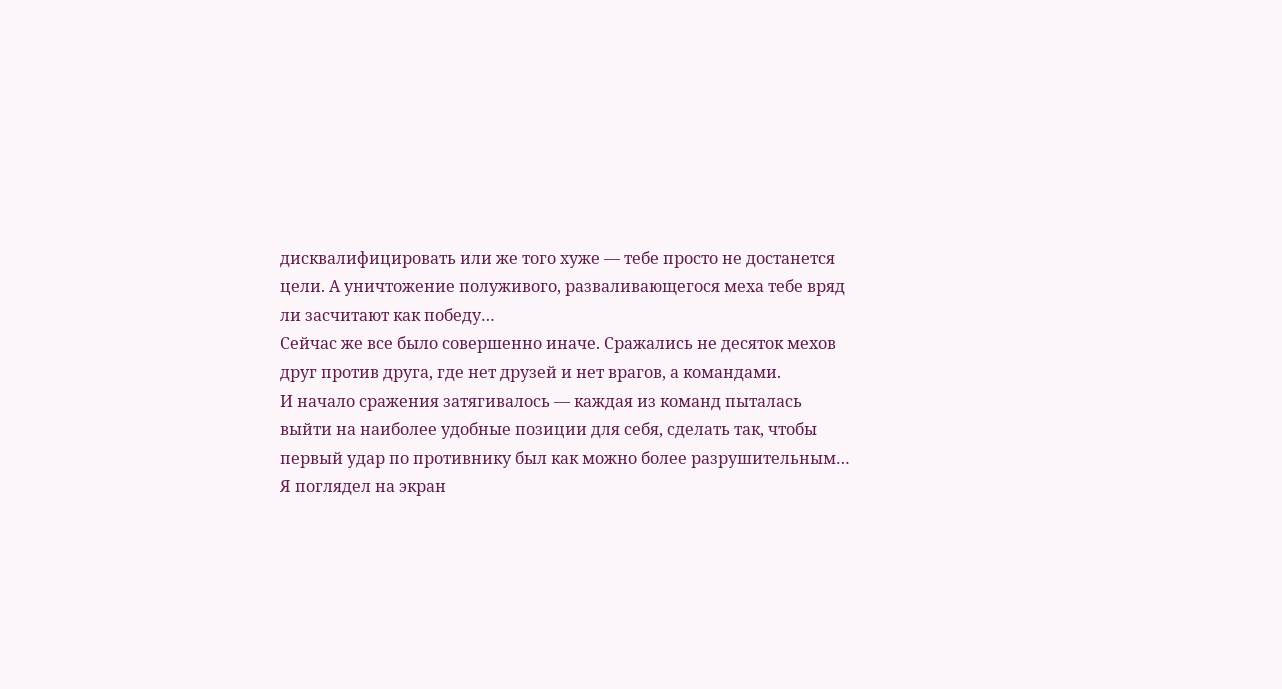дисквалифицировать или же того хуже — тебе просто не достанется цели. А уничтожение полуживого, разваливающегося меха тебе вряд ли засчитают как победу…
Сейчас же все было совершенно иначе. Сражались не десяток мехов друг против друга, где нет друзей и нет врагов, а командами.
И начало сражения затягивалось — каждая из команд пыталась выйти на наиболее удобные позиции для себя, сделать так, чтобы первый удар по противнику был как можно более разрушительным…
Я поглядел на экран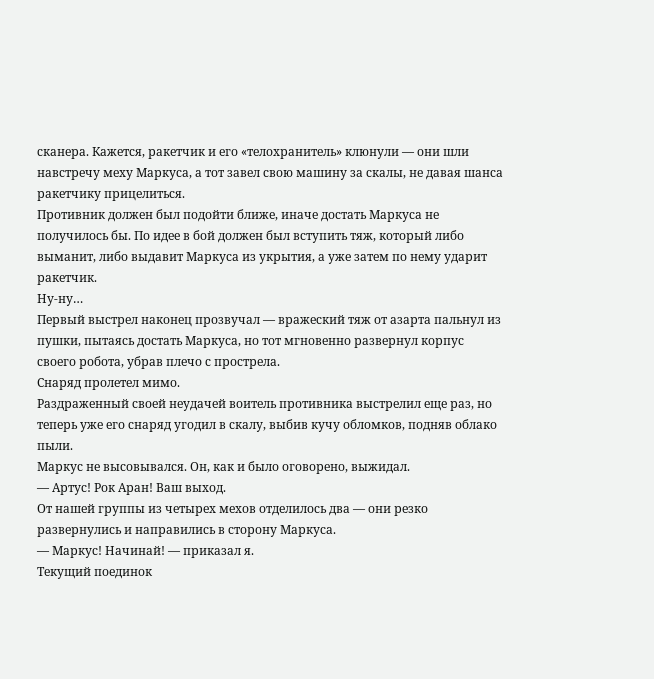сканера. Кажется, ракетчик и его «телохранитель» клюнули — они шли навстречу меху Маркуса, а тот завел свою машину за скалы, не давая шанса ракетчику прицелиться.
Противник должен был подойти ближе, иначе достать Маркуса не получилось бы. По идее в бой должен был вступить тяж, который либо выманит, либо выдавит Маркуса из укрытия, а уже затем по нему ударит ракетчик.
Ну-ну…
Первый выстрел наконец прозвучал — вражеский тяж от азарта пальнул из пушки, пытаясь достать Маркуса, но тот мгновенно развернул корпус своего робота, убрав плечо с прострела.
Снаряд пролетел мимо.
Раздраженный своей неудачей воитель противника выстрелил еще раз, но теперь уже его снаряд угодил в скалу, выбив кучу обломков, подняв облако пыли.
Маркус не высовывался. Он, как и было оговорено, выжидал.
— Артус! Рок Аран! Ваш выход.
От нашей группы из четырех мехов отделилось два — они резко развернулись и направились в сторону Маркуса.
— Маркус! Начинай! — приказал я.
Текущий поединок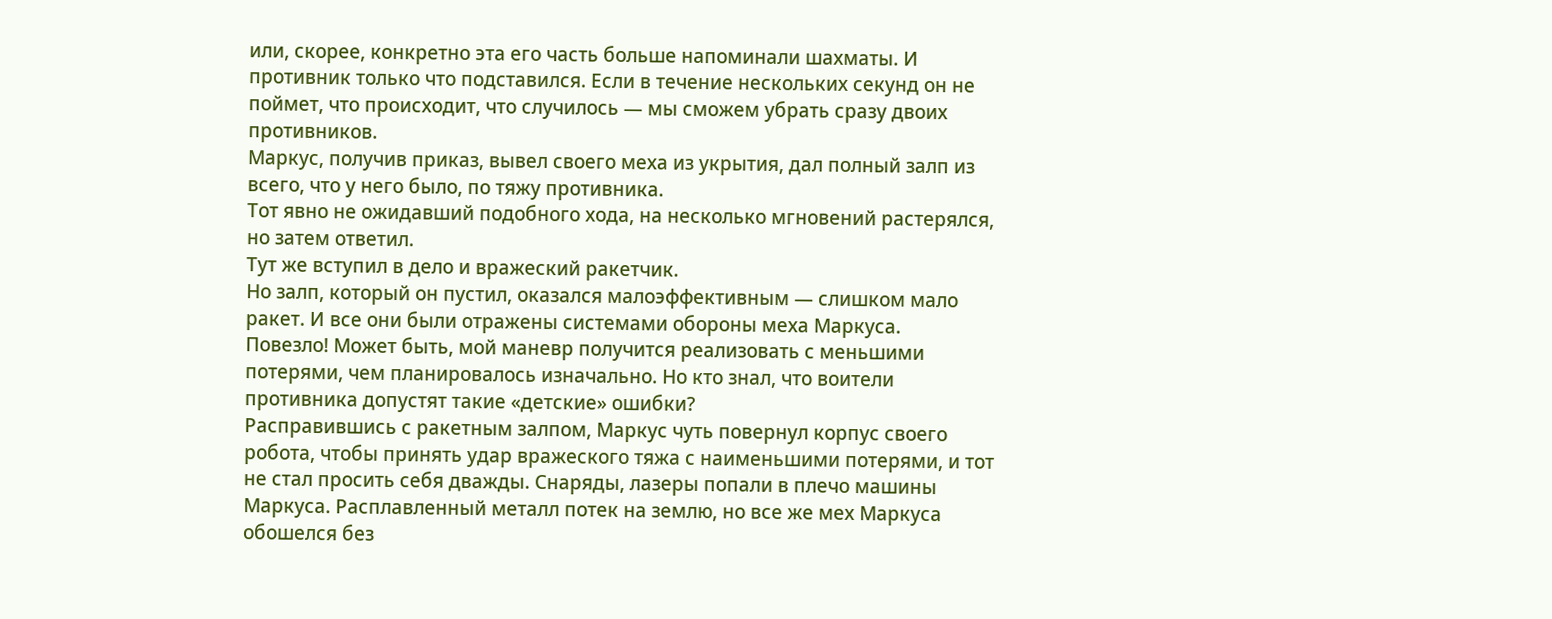или, скорее, конкретно эта его часть больше напоминали шахматы. И противник только что подставился. Если в течение нескольких секунд он не поймет, что происходит, что случилось — мы сможем убрать сразу двоих противников.
Маркус, получив приказ, вывел своего меха из укрытия, дал полный залп из всего, что у него было, по тяжу противника.
Тот явно не ожидавший подобного хода, на несколько мгновений растерялся, но затем ответил.
Тут же вступил в дело и вражеский ракетчик.
Но залп, который он пустил, оказался малоэффективным — слишком мало ракет. И все они были отражены системами обороны меха Маркуса.
Повезло! Может быть, мой маневр получится реализовать с меньшими потерями, чем планировалось изначально. Но кто знал, что воители противника допустят такие «детские» ошибки?
Расправившись с ракетным залпом, Маркус чуть повернул корпус своего робота, чтобы принять удар вражеского тяжа с наименьшими потерями, и тот не стал просить себя дважды. Снаряды, лазеры попали в плечо машины Маркуса. Расплавленный металл потек на землю, но все же мех Маркуса обошелся без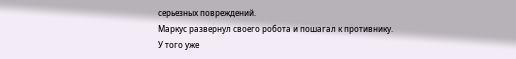серьезных повреждений.
Маркус развернул своего робота и пошагал к противнику.
У того уже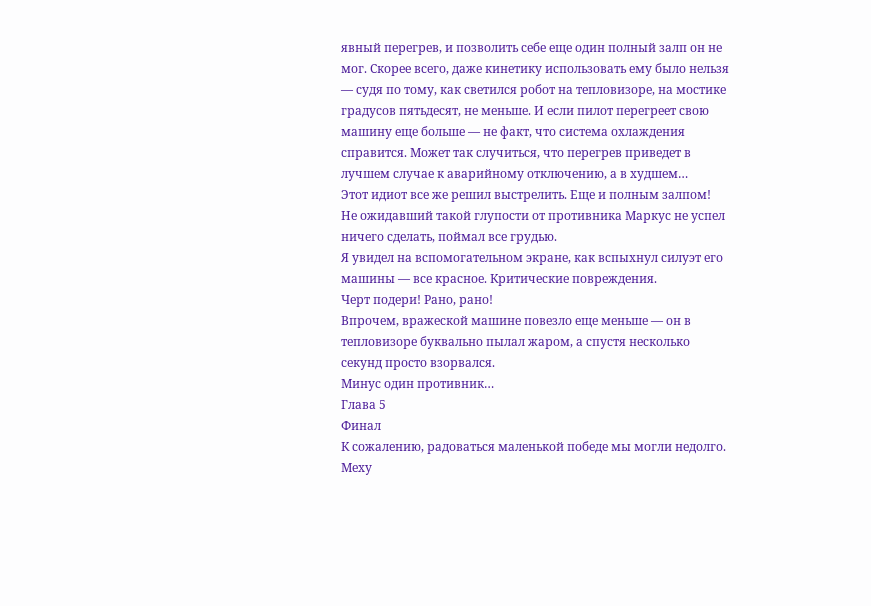явный перегрев, и позволить себе еще один полный залп он не мог. Скорее всего, даже кинетику использовать ему было нельзя — судя по тому, как светился робот на тепловизоре, на мостике градусов пятьдесят, не меньше. И если пилот перегреет свою машину еще больше — не факт, что система охлаждения справится. Может так случиться, что перегрев приведет в лучшем случае к аварийному отключению, а в худшем…
Этот идиот все же решил выстрелить. Еще и полным залпом!
Не ожидавший такой глупости от противника Маркус не успел ничего сделать, поймал все грудью.
Я увидел на вспомогательном экране, как вспыхнул силуэт его машины — все красное. Критические повреждения.
Черт подери! Рано, рано!
Впрочем, вражеской машине повезло еще меньше — он в тепловизоре буквально пылал жаром, а спустя несколько секунд просто взорвался.
Минус один противник…
Глава 5
Финал
К сожалению, радоваться маленькой победе мы могли недолго.
Меху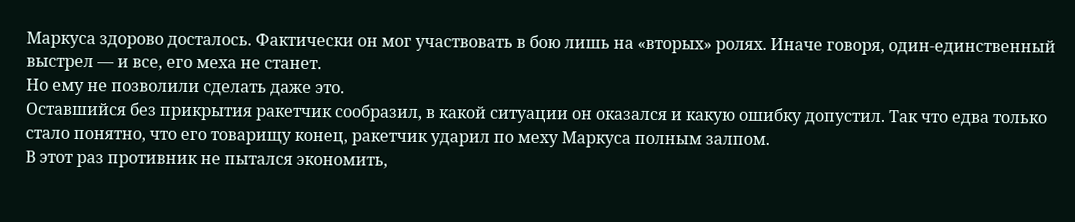Маркуса здорово досталось. Фактически он мог участвовать в бою лишь на «вторых» ролях. Иначе говоря, один-единственный выстрел — и все, его меха не станет.
Но ему не позволили сделать даже это.
Оставшийся без прикрытия ракетчик сообразил, в какой ситуации он оказался и какую ошибку допустил. Так что едва только стало понятно, что его товарищу конец, ракетчик ударил по меху Маркуса полным залпом.
В этот раз противник не пытался экономить,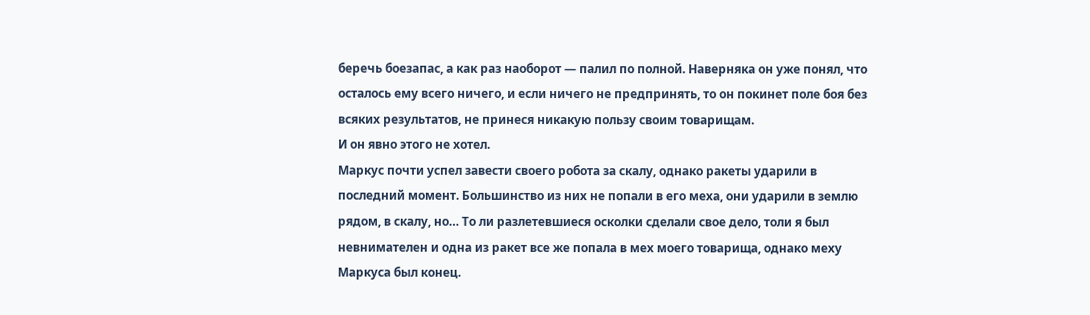беречь боезапас, а как раз наоборот — палил по полной. Наверняка он уже понял, что осталось ему всего ничего, и если ничего не предпринять, то он покинет поле боя без всяких результатов, не принеся никакую пользу своим товарищам.
И он явно этого не хотел.
Маркус почти успел завести своего робота за скалу, однако ракеты ударили в последний момент. Большинство из них не попали в его меха, они ударили в землю рядом, в скалу, но… То ли разлетевшиеся осколки сделали свое дело, толи я был невнимателен и одна из ракет все же попала в мех моего товарища, однако меху Маркуса был конец.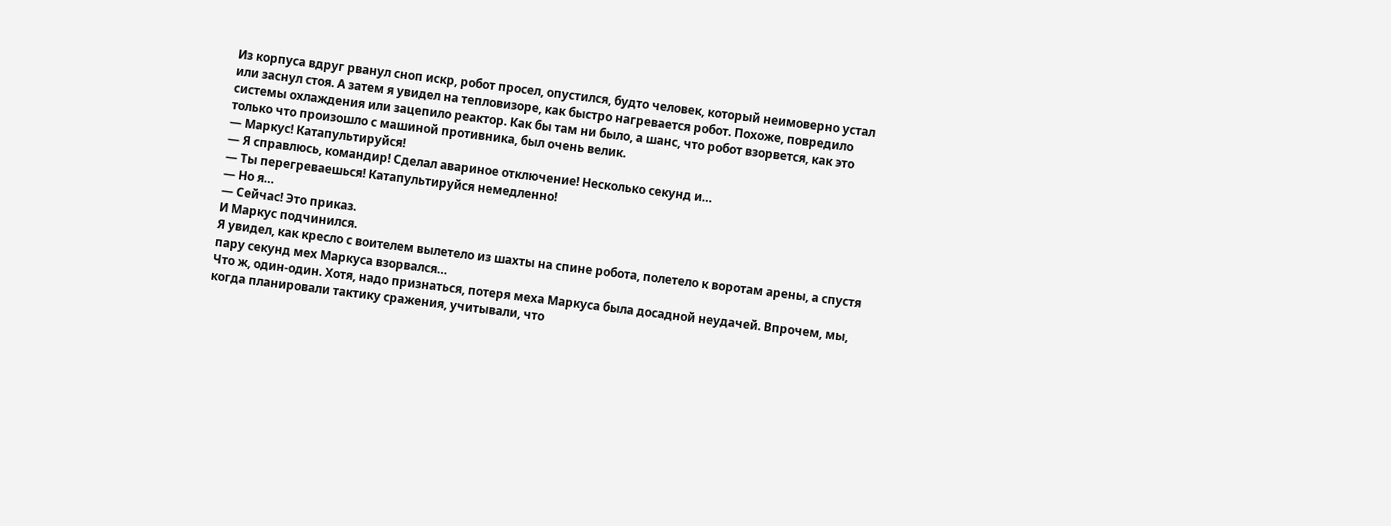Из корпуса вдруг рванул сноп искр, робот просел, опустился, будто человек, который неимоверно устал или заснул стоя. А затем я увидел на тепловизоре, как быстро нагревается робот. Похоже, повредило системы охлаждения или зацепило реактор. Как бы там ни было, а шанс, что робот взорвется, как это только что произошло с машиной противника, был очень велик.
— Маркус! Катапультируйся!
— Я справлюсь, командир! Сделал авариное отключение! Несколько секунд и…
— Ты перегреваешься! Катапультируйся немедленно!
— Но я…
— Сейчас! Это приказ.
И Маркус подчинился.
Я увидел, как кресло с воителем вылетело из шахты на спине робота, полетело к воротам арены, а спустя пару секунд мех Маркуса взорвался…
Что ж, один-один. Хотя, надо признаться, потеря меха Маркуса была досадной неудачей. Впрочем, мы, когда планировали тактику сражения, учитывали, что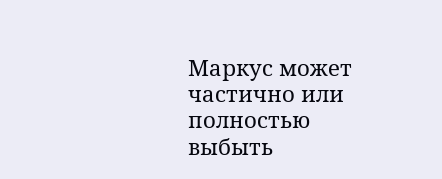Маркус может частично или полностью выбыть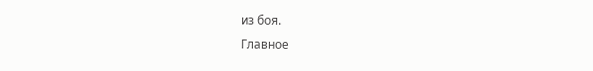из боя.
Главное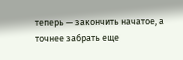теперь — закончить начатое, а точнее забрать еще